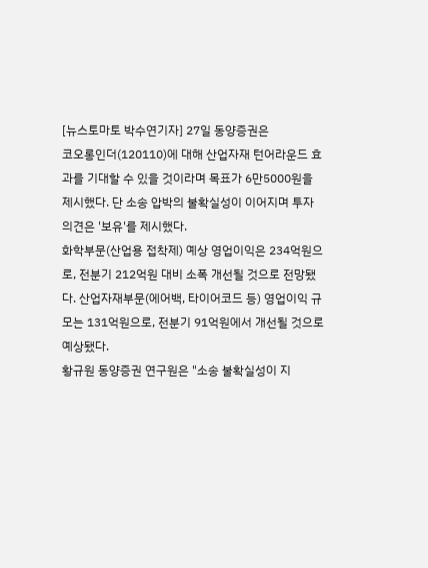[뉴스토마토 박수연기자] 27일 동양증권은
코오롱인더(120110)에 대해 산업자재 턴어라운드 효과를 기대할 수 있을 것이라며 목표가 6만5000원을 제시했다. 단 소송 압박의 불확실성이 이어지며 투자의견은 '보유'를 제시했다.
화학부문(산업용 접착제) 예상 영업이익은 234억원으로, 전분기 212억원 대비 소폭 개선될 것으로 전망됐다. 산업자재부문(에어백, 타이어코드 등) 영업이익 규모는 131억원으로, 전분기 91억원에서 개선될 것으로 예상됐다.
황규원 동양증권 연구원은 "소송 불확실성이 지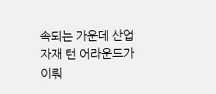속되는 가운데 산업자재 턴 어라운드가 이뤄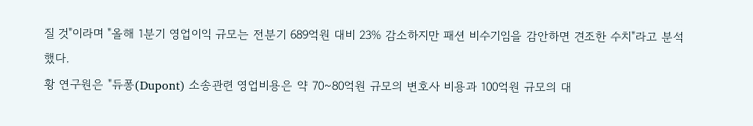질 것"이라며 "올해 1분기 영업이익 규모는 전분기 689억원 대비 23% 감소하지만 패션 비수기임을 감안하면 견조한 수치"라고 분석했다.
황 연구원은 "듀퐁(Dupont) 소송관련 영업비용은 약 70~80억원 규모의 변호사 비용과 100억원 규모의 대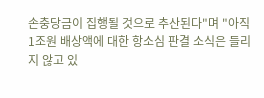손충당금이 집행될 것으로 추산된다"며 "아직 1조원 배상액에 대한 항소심 판결 소식은 들리지 않고 있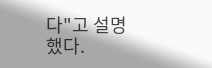다"고 설명했다.